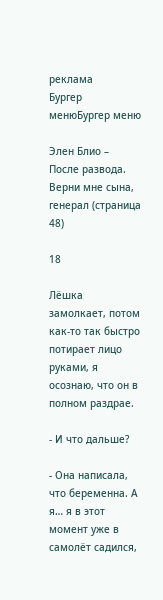реклама
Бургер менюБургер меню

Элен Блио – После развода. Верни мне сына, генерал (страница 48)

18

Лёшка замолкает, потом как-то так быстро потирает лицо руками, я осознаю, что он в полном раздрае.

- И что дальше?

- Она написала, что беременна. А я… я в этот момент уже в самолёт садился,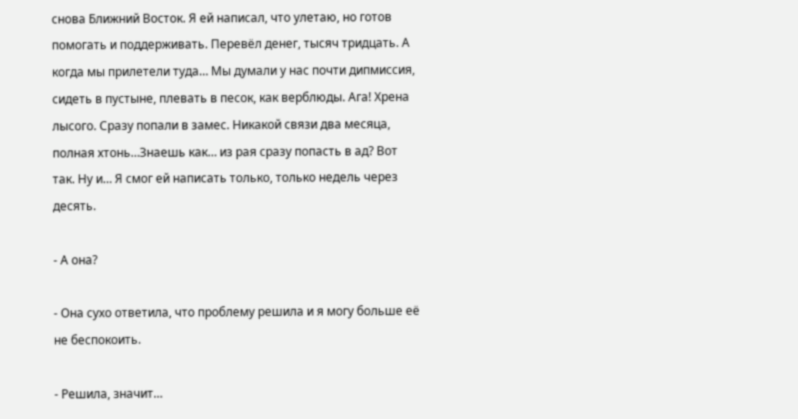снова Ближний Восток. Я ей написал, что улетаю, но готов помогать и поддерживать. Перевёл денег, тысяч тридцать. А когда мы прилетели туда… Мы думали у нас почти дипмиссия, сидеть в пустыне, плевать в песок, как верблюды. Ага! Хрена лысого. Сразу попали в замес. Никакой связи два месяца, полная хтонь…Знаешь как… из рая сразу попасть в ад? Вот так. Ну и… Я смог ей написать только, только недель через десять.

- А она?

- Она сухо ответила, что проблему решила и я могу больше её не беспокоить.

- Решила, значит…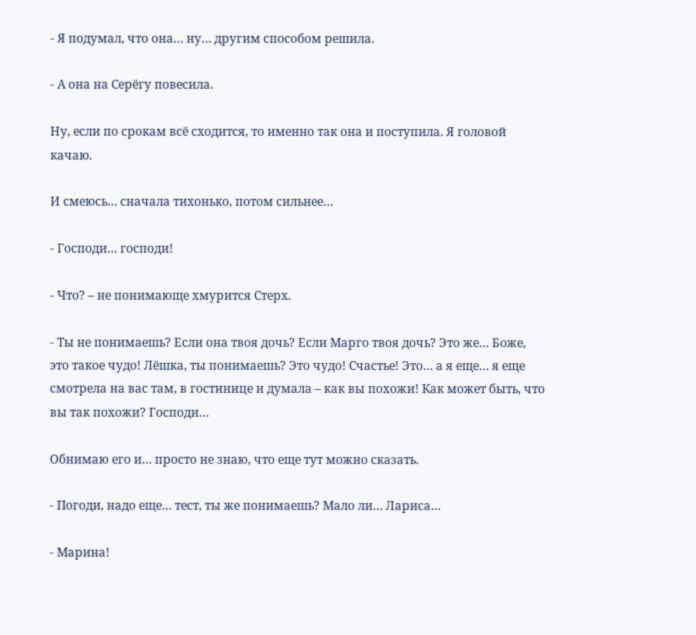- Я подумал, что она… ну… другим способом решила.

- А она на Серёгу повесила.

Ну, если по срокам всё сходится, то именно так она и поступила. Я головой качаю.

И смеюсь… сначала тихонько, потом сильнее…

- Господи… господи!

- Что? – не понимающе хмурится Стерх.

- Ты не понимаешь? Если она твоя дочь? Если Марго твоя дочь? Это же… Боже, это такое чудо! Лёшка, ты понимаешь? Это чудо! Счастье! Это… а я еще… я еще смотрела на вас там, в гостинице и думала – как вы похожи! Как может быть, что вы так похожи? Господи…

Обнимаю его и… просто не знаю, что еще тут можно сказать.

- Погоди, надо еще… тест, ты же понимаешь? Мало ли… Лариса…

- Марина!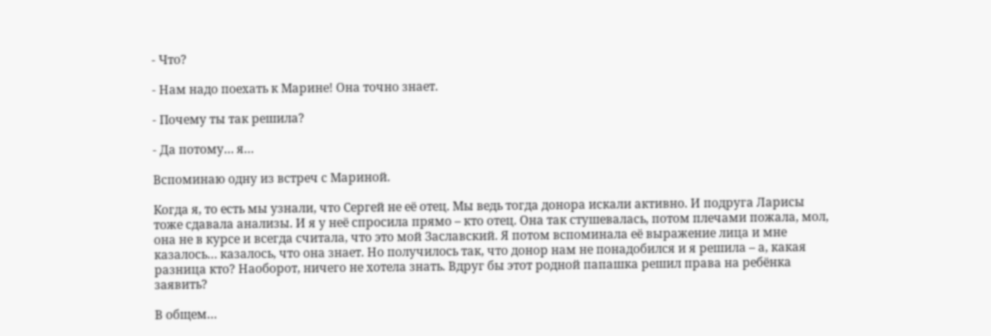- Что?

- Нам надо поехать к Марине! Она точно знает.

- Почему ты так решила?

- Да потому… я…

Вспоминаю одну из встреч с Мариной.

Когда я, то есть мы узнали, что Сергей не её отец. Мы ведь тогда донора искали активно. И подруга Ларисы тоже сдавала анализы. И я у неё спросила прямо – кто отец. Она так стушевалась, потом плечами пожала, мол, она не в курсе и всегда считала, что это мой Заславский. Я потом вспоминала её выражение лица и мне казалось… казалось, что она знает. Но получилось так, что донор нам не понадобился и я решила – а, какая разница кто? Наоборот, ничего не хотела знать. Вдруг бы этот родной папашка решил права на ребёнка заявить?

В общем…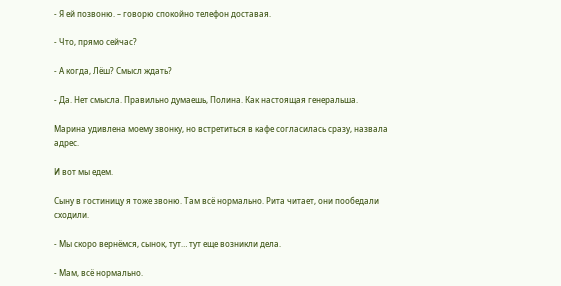- Я ей позвоню. – говорю спокойно телефон доставая.

- Что, прямо сейчас?

- А когда, Лёш? Смысл ждать?

- Да. Нет смысла. Правильно думаешь, Полина. Как настоящая генеральша.

Марина удивлена моему звонку, но встретиться в кафе согласилась сразу, назвала адрес.

И вот мы едем.

Сыну в гостиницу я тоже звоню. Там всё нормально. Рита читает, они пообедали сходили.

- Мы скоро вернёмся, сынок, тут… тут еще возникли дела.

- Мам, всё нормально.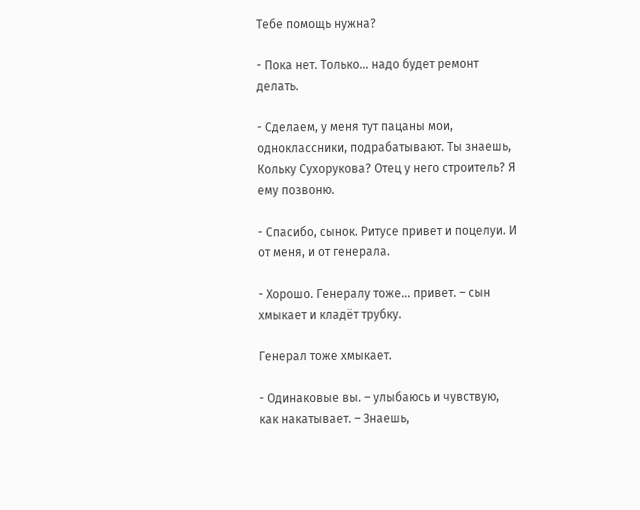Тебе помощь нужна?

- Пока нет. Только… надо будет ремонт делать.

- Сделаем, у меня тут пацаны мои, одноклассники, подрабатывают. Ты знаешь, Кольку Сухорукова? Отец у него строитель? Я ему позвоню.

- Спасибо, сынок. Ритусе привет и поцелуи. И от меня, и от генерала.

- Хорошо. Генералу тоже… привет. – сын хмыкает и кладёт трубку.

Генерал тоже хмыкает.

- Одинаковые вы. – улыбаюсь и чувствую, как накатывает. – Знаешь,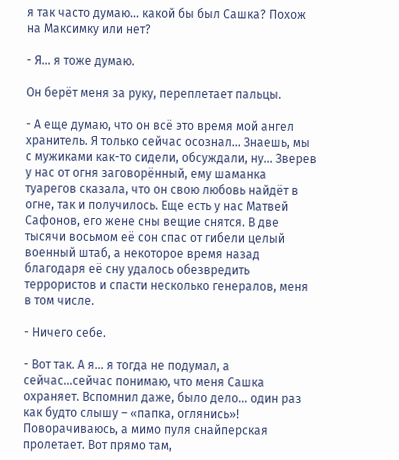я так часто думаю… какой бы был Сашка? Похож на Максимку или нет?

- Я… я тоже думаю.

Он берёт меня за руку, переплетает пальцы.

- А еще думаю, что он всё это время мой ангел хранитель. Я только сейчас осознал… Знаешь, мы с мужиками как-то сидели, обсуждали, ну… Зверев у нас от огня заговорённый, ему шаманка туарегов сказала, что он свою любовь найдёт в огне, так и получилось. Еще есть у нас Матвей Сафонов, его жене сны вещие снятся. В две тысячи восьмом её сон спас от гибели целый военный штаб, а некоторое время назад благодаря её сну удалось обезвредить террористов и спасти несколько генералов, меня в том числе.

- Ничего себе.

- Вот так. А я… я тогда не подумал, а сейчас…сейчас понимаю, что меня Сашка охраняет. Вспомнил даже, было дело… один раз как будто слышу – «папка, оглянись»! Поворачиваюсь, а мимо пуля снайперская пролетает. Вот прямо там,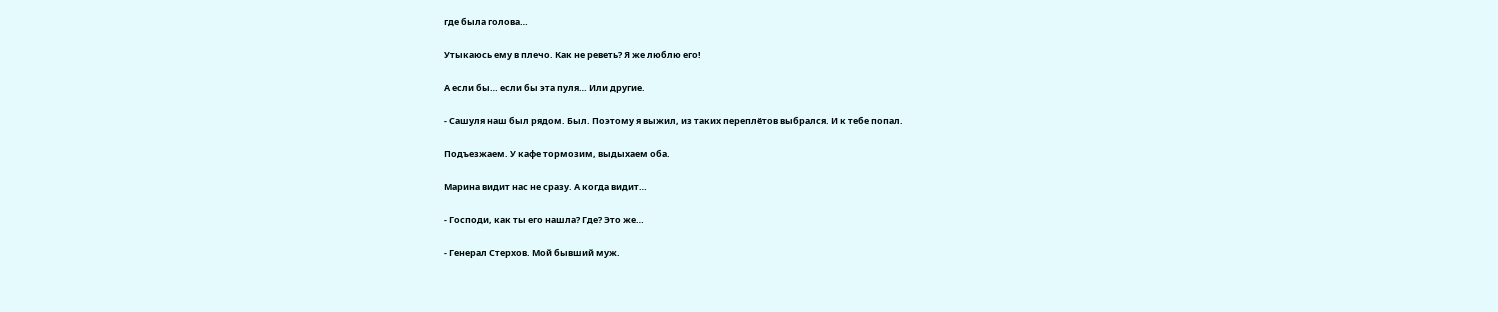где была голова…

Утыкаюсь ему в плечо. Как не реветь? Я же люблю его!

А если бы… если бы эта пуля… Или другие.

- Сашуля наш был рядом. Был. Поэтому я выжил, из таких переплётов выбрался. И к тебе попал.

Подъезжаем. У кафе тормозим, выдыхаем оба.

Марина видит нас не сразу. А когда видит…

- Господи, как ты его нашла? Где? Это же…

- Генерал Стерхов. Мой бывший муж.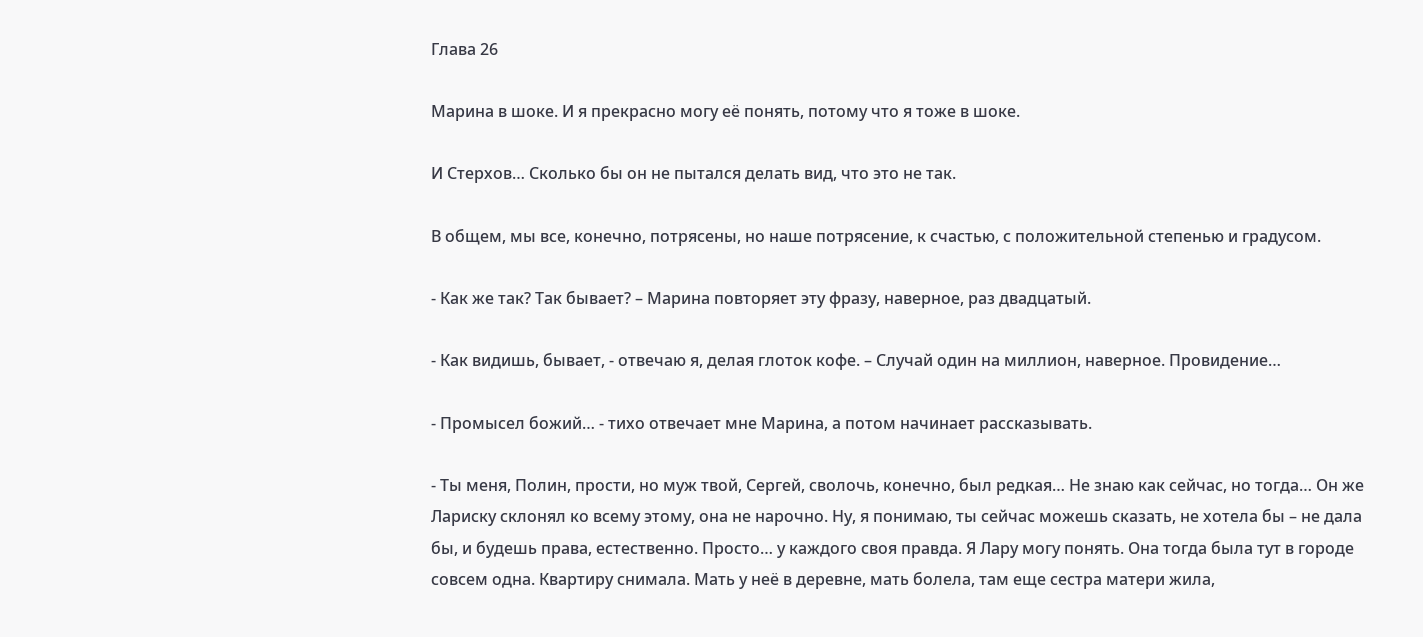Глава 26

Марина в шоке. И я прекрасно могу её понять, потому что я тоже в шоке.

И Стерхов… Сколько бы он не пытался делать вид, что это не так.

В общем, мы все, конечно, потрясены, но наше потрясение, к счастью, с положительной степенью и градусом.

- Как же так? Так бывает? – Марина повторяет эту фразу, наверное, раз двадцатый.

- Как видишь, бывает, - отвечаю я, делая глоток кофе. – Случай один на миллион, наверное. Провидение…

- Промысел божий… - тихо отвечает мне Марина, а потом начинает рассказывать.

- Ты меня, Полин, прости, но муж твой, Сергей, сволочь, конечно, был редкая… Не знаю как сейчас, но тогда… Он же Лариску склонял ко всему этому, она не нарочно. Ну, я понимаю, ты сейчас можешь сказать, не хотела бы – не дала бы, и будешь права, естественно. Просто… у каждого своя правда. Я Лару могу понять. Она тогда была тут в городе совсем одна. Квартиру снимала. Мать у неё в деревне, мать болела, там еще сестра матери жила,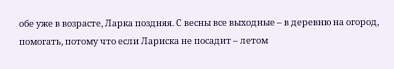обе уже в возрасте, Ларка поздняя. С весны все выходные – в деревню на огород, помогать, потому что если Лариска не посадит – летом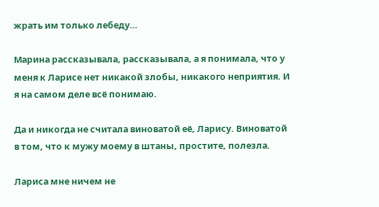жрать им только лебеду…

Марина рассказывала, рассказывала, а я понимала, что у меня к Ларисе нет никакой злобы, никакого неприятия. И я на самом деле всё понимаю.

Да и никогда не считала виноватой её, Ларису. Виноватой в том, что к мужу моему в штаны, простите, полезла.

Лариса мне ничем не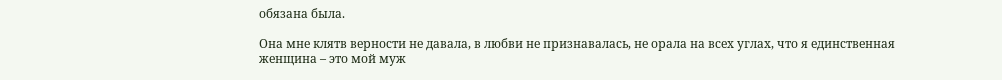обязана была.

Она мне клятв верности не давала, в любви не признавалась, не орала на всех углах, что я единственная женщина – это мой муж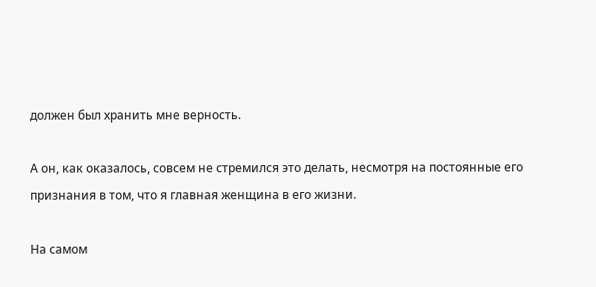должен был хранить мне верность.

А он, как оказалось, совсем не стремился это делать, несмотря на постоянные его признания в том, что я главная женщина в его жизни.

На самом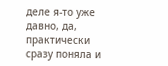деле я-то уже давно, да, практически сразу поняла и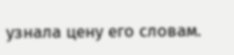узнала цену его словам.